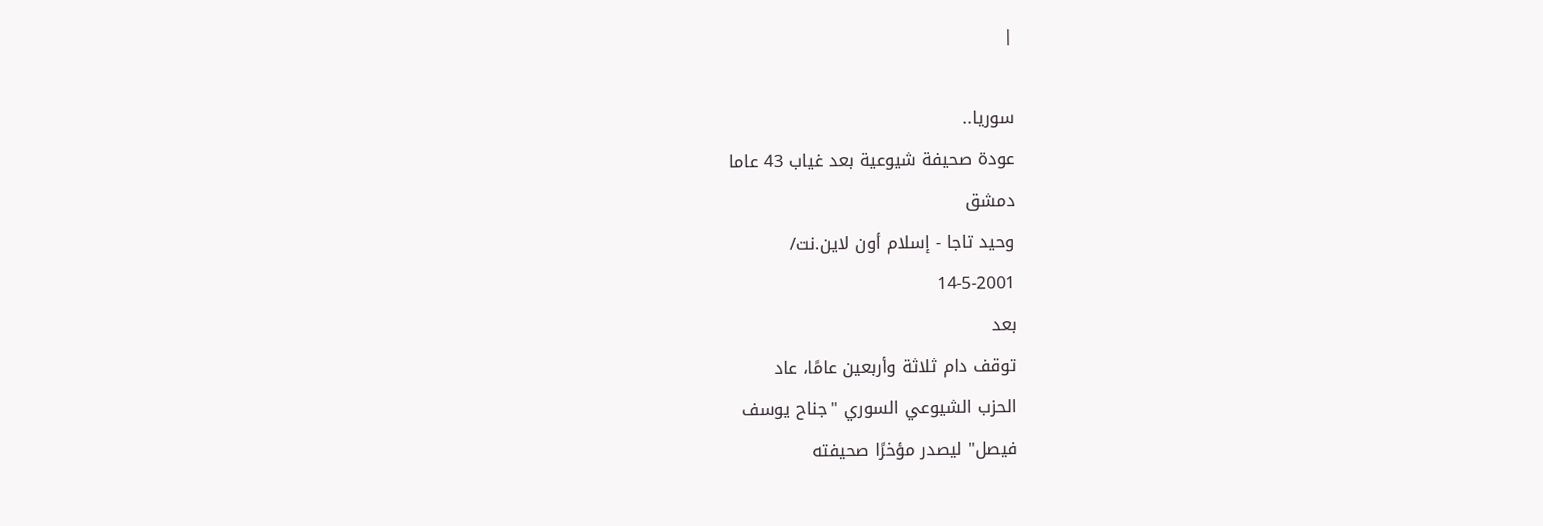|

سوريا..
عودة صحيفة شيوعية بعد غياب 43 عاما
دمشق
وحيد تاجا - إسلام أون لاين.نت/
14-5-2001
بعد
توقف دام ثلاثة وأربعين عامًا، عاد
الحزب الشيوعي السوري "جناح يوسف
فيصل" ليصدر مؤخرًا صحيفته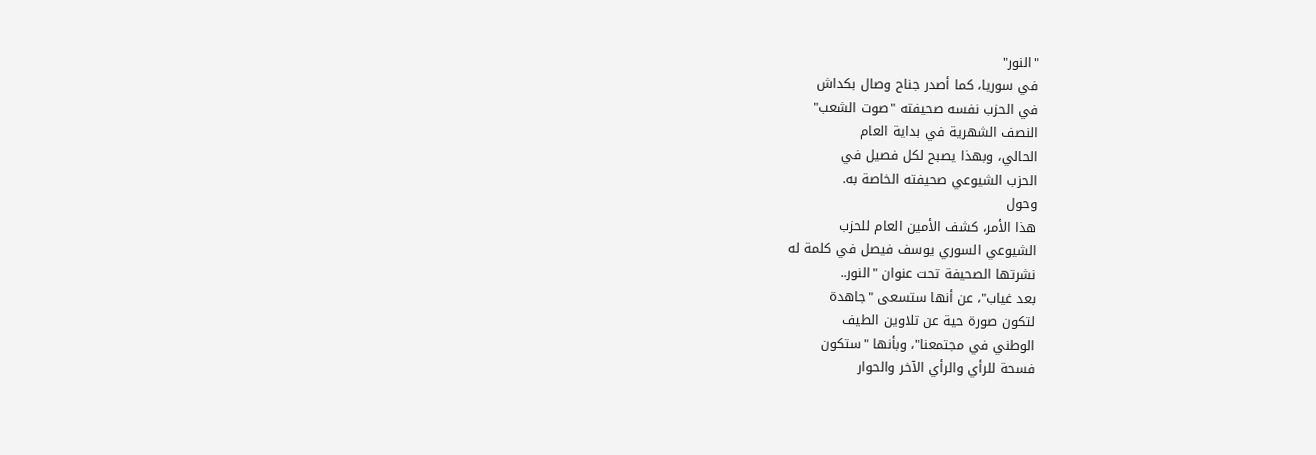"النور"
في سوريا، كما أصدر جناح وصال بكداش
في الحزب نفسه صحيفته "صوت الشعب"
النصف الشهرية في بداية العام
الحالي، وبهذا يصبح لكل فصيل في
الحزب الشيوعي صحيفته الخاصة به.
وحول
هذا الأمر، كشف الأمين العام للحزب
الشيوعي السوري يوسف فيصل في كلمة له
نشرتها الصحيفة تحت عنوان "النور..
بعد غياب"، عن أنها ستسعى "جاهدة
لتكون صورة حية عن تلاوين الطيف
الوطني في مجتمعنا"، وبأنها "ستكون
فسحة للرأي والرأي الآخر والحوار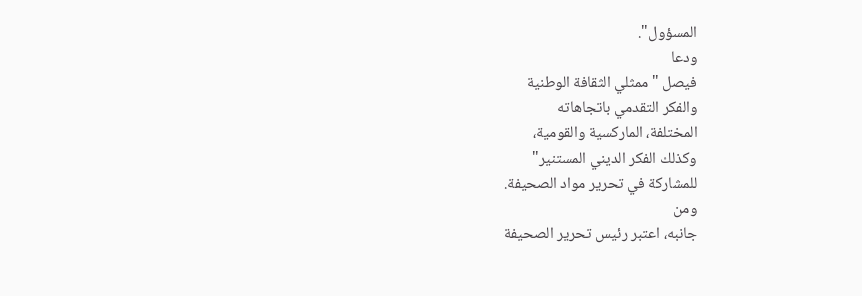المسؤول".
ودعا
فيصل "ممثلي الثقافة الوطنية
والفكر التقدمي باتجاهاته
المختلفة، الماركسية والقومية،
وكذلك الفكر الديني المستنير"
للمشاركة في تحرير مواد الصحيفة.
ومن
جانبه، اعتبر رئيس تحرير الصحيفة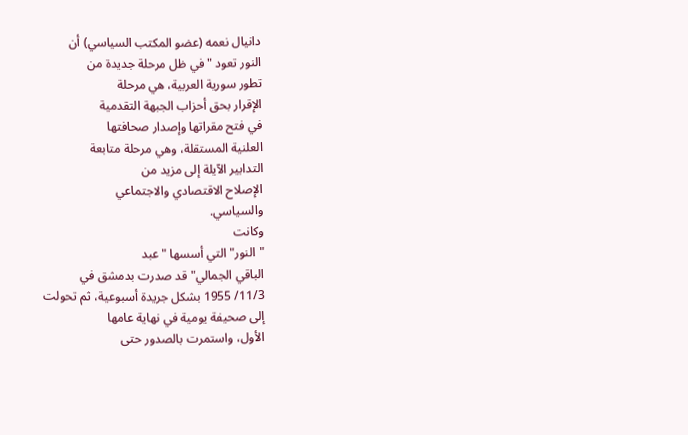دانيال نعمه (عضو المكتب السياسي) أن
النور تعود "في ظل مرحلة جديدة من
تطور سورية العربية، هي مرحلة
الإقرار بحق أحزاب الجبهة التقدمية
في فتح مقراتها وإصدار صحافتها
العلنية المستقلة، وهي مرحلة متابعة
التدابير الآيلة إلى مزيد من
الإصلاح الاقتصادي والاجتماعي
والسياسي.
وكانت
"النور" التي أسسها "عبد
الباقي الجمالي" قد صدرت بدمشق في
11/3/ 1955 بشكل جريدة أسبوعية، ثم تحولت
إلى صحيفة يومية في نهاية عامها
الأول، واستمرت بالصدور حتى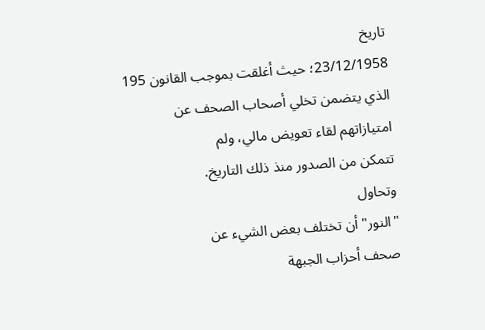تاريخ
23/12/1958؛ حيث أغلقت بموجب القانون 195
الذي يتضمن تخلي أصحاب الصحف عن
امتيازاتهم لقاء تعويض مالي، ولم
تتمكن من الصدور منذ ذلك التاريخ.
وتحاول
"النور" أن تختلف بعض الشيء عن
صحف أحزاب الجبهة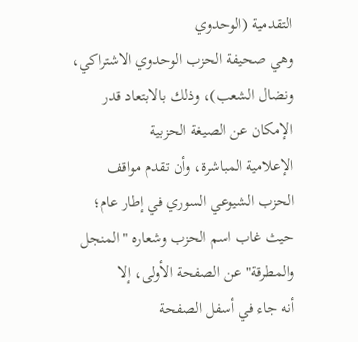التقدمية (الوحدوي
وهي صحيفة الحزب الوحدوي الاشتراكي،
ونضال الشعب)، وذلك بالابتعاد قدر
الإمكان عن الصيغة الحزبية
الإعلامية المباشرة، وأن تقدم مواقف
الحزب الشيوعي السوري في إطار عام؛
حيث غاب اسم الحزب وشعاره "المنجل
والمطرقة" عن الصفحة الأولى، إلا
أنه جاء في أسفل الصفحة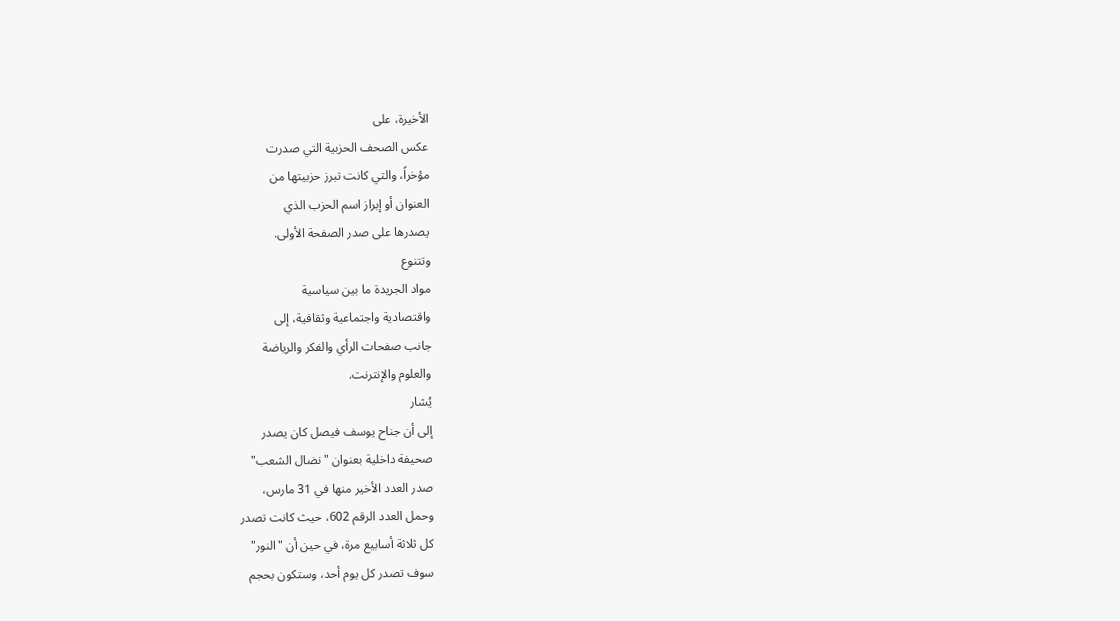الأخيرة، على
عكس الصحف الحزبية التي صدرت
مؤخراً، والتي كانت تبرز حزبيتها من
العنوان أو إبراز اسم الحزب الذي
يصدرها على صدر الصفحة الأولى.
وتتنوع
مواد الجريدة ما بين سياسية
واقتصادية واجتماعية وثقافية، إلى
جانب صفحات الرأي والفكر والرياضة
والعلوم والإنترنت.
يُشار
إلى أن جناح يوسف فيصل كان يصدر
صحيفة داخلية بعنوان "نضال الشعب"
صدر العدد الأخير منها في 31 مارس،
وحمل العدد الرقم 602، حيث كانت تصدر
كل ثلاثة أسابيع مرة، في حين أن "النور"
سوف تصدر كل يوم أحد، وستكون بحجم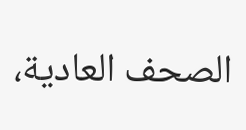الصحف العادية،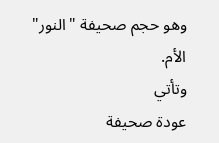وهو حجم صحيفة "النور"
الأم.
وتأتي
عودة صحيفة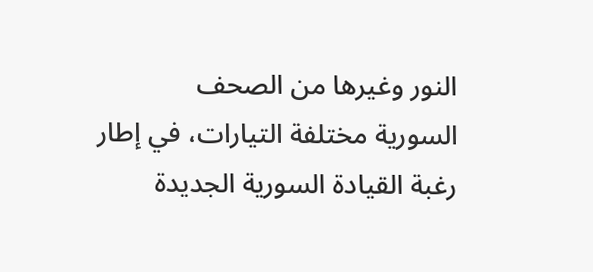النور وغيرها من الصحف
السورية مختلفة التيارات، في إطار
رغبة القيادة السورية الجديدة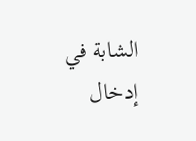الشابة في إدخال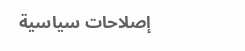إصلاحات سياسية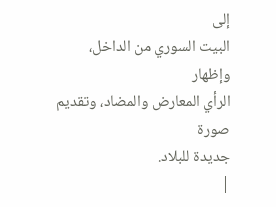إلى
البيت السوري من الداخل، وإظهار
الرأي المعارض والمضاد، وتقديم صورة
جديدة للبلاد.
|